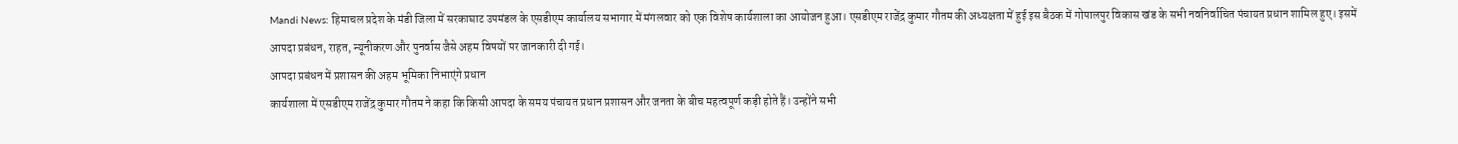Mandi News: हिमाचल प्रदेश के मंडी जिला में सरकाघाट उपमंडल के एसडीएम कार्यालय सभागार में मंगलवार को एक विशेष कार्यशाला का आयोजन हुआ। एसडीएम राजेंद्र कुमार गौतम की अध्यक्षता में हुई इस बैठक में गोपालपुर विकास खंड के सभी नवनिर्वाचित पंचायत प्रधान शामिल हुए। इसमें आपदा प्रबंधन, राहत, न्यूनीकरण और पुनर्वास जैसे अहम विषयों पर जानकारी दी गई।
आपदा प्रबंधन में प्रशासन की अहम भूमिका निभाएंगे प्रधान
कार्यशाला में एसडीएम राजेंद्र कुमार गौतम ने कहा कि किसी आपदा के समय पंचायत प्रधान प्रशासन और जनता के बीच महत्वपूर्ण कड़ी होते हैं। उन्होंने सभी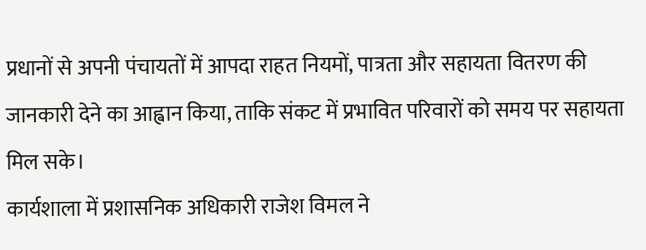प्रधानों से अपनी पंचायतों में आपदा राहत नियमों, पात्रता और सहायता वितरण की जानकारी देने का आह्वान किया, ताकि संकट में प्रभावित परिवारों को समय पर सहायता मिल सके।
कार्यशाला में प्रशासनिक अधिकारी राजेश विमल ने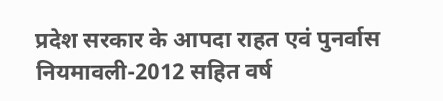प्रदेश सरकार के आपदा राहत एवं पुनर्वास नियमावली-2012 सहित वर्ष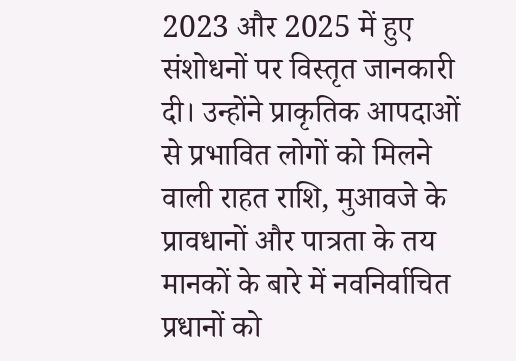2023 और 2025 में हुए संशोधनों पर विस्तृत जानकारी दी। उन्होंने प्राकृतिक आपदाओं से प्रभावित लोगों को मिलने वाली राहत राशि, मुआवजे के प्रावधानों और पात्रता के तय मानकों के बारे में नवनिर्वाचित प्रधानों को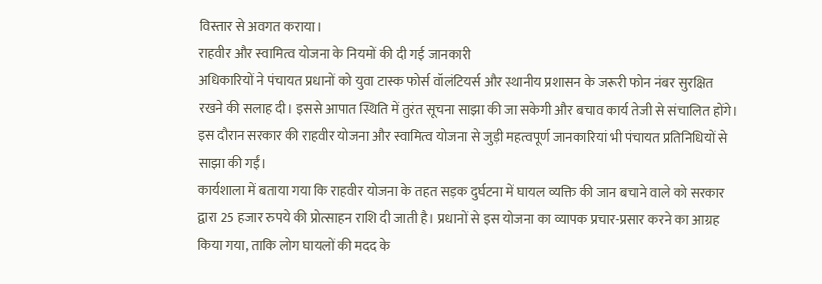विस्तार से अवगत कराया।
राहवीर और स्वामित्व योजना के नियमों की दी गई जानकारी
अधिकारियों ने पंचायत प्रधानों को युवा टास्क फोर्स वॉलंटियर्स और स्थानीय प्रशासन के जरूरी फोन नंबर सुरक्षित रखने की सलाह दी। इससे आपात स्थिति में तुरंत सूचना साझा की जा सकेगी और बचाव कार्य तेजी से संचालित होंगे। इस दौरान सरकार की राहवीर योजना और स्वामित्व योजना से जुड़ी महत्वपूर्ण जानकारियां भी पंचायत प्रतिनिधियों से साझा की गईं।
कार्यशाला में बताया गया कि राहवीर योजना के तहत सड़क दुर्घटना में घायल व्यक्ति की जान बचाने वाले को सरकार द्वारा 25 हजार रुपये की प्रोत्साहन राशि दी जाती है। प्रधानों से इस योजना का व्यापक प्रचार-प्रसार करने का आग्रह किया गया, ताकि लोग घायलों की मदद के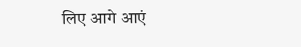लिए आगे आएं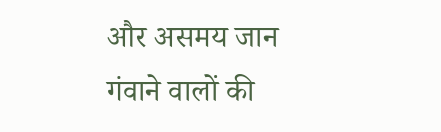और असमय जान गंवाने वालों की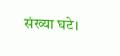संख्या घटे।